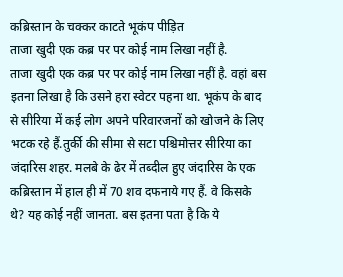कब्रिस्तान के चक्कर काटते भूकंप पीड़ित
ताजा खुदी एक कब्र पर पर कोई नाम लिखा नहीं है.
ताजा खुदी एक कब्र पर पर कोई नाम लिखा नहीं है. वहां बस इतना लिखा है कि उसने हरा स्वेटर पहना था. भूकंप के बाद से सीरिया में कई लोग अपने परिवारजनों को खोजने के लिए भटक रहे हैं.तुर्की की सीमा से सटा पश्चिमोत्तर सीरिया का जंदारिस शहर. मलबे के ढेर में तब्दील हुए जंदारिस के एक कब्रिस्तान में हाल ही में 70 शव दफनाये गए हैं. वे किसके थे? यह कोई नहीं जानता. बस इतना पता है कि ये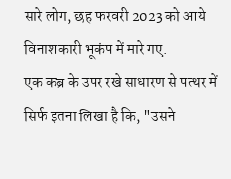सारे लोग, छह फरवरी 2023 को आये विनाशकारी भूकंप में मारे गए.
एक कब्र के उपर रखे साधारण से पत्थर में सिर्फ इतना लिखा है कि, "उसने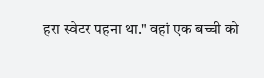हरा स्वेटर पहना था." वहां एक बच्ची को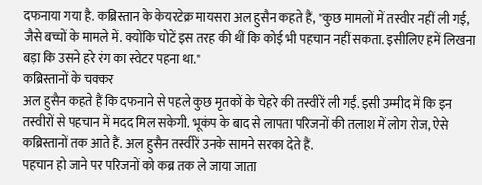दफनाया गया है. कब्रिस्तान के केयरटेक्र मायसरा अल हुसैन कहते हैं, "कुछ मामलों में तस्वीर नहीं ली गई, जैसे बच्चों के मामले में. क्योंकि चोटें इस तरह की थीं कि कोई भी पहचान नहीं सकता. इसीलिए हमें लिखना बड़ा कि उसने हरे रंग का स्वेटर पहना था."
कब्रिस्तानों के चक्कर
अल हुसैन कहते हैं कि दफनाने से पहले कुछ मृतकों के चेहरे की तस्वीरें ली गईं. इसी उम्मीद में कि इन तस्वीरों से पहचान में मदद मिल सकेगी. भूकंप के बाद से लापता परिजनों की तलाश में लोग रोज, ऐसे कब्रिस्तानों तक आते हैं. अल हुसैन तस्वीरें उनके सामने सरका देते हैं.
पहचान हो जाने पर परिजनों को कब्र तक ले जाया जाता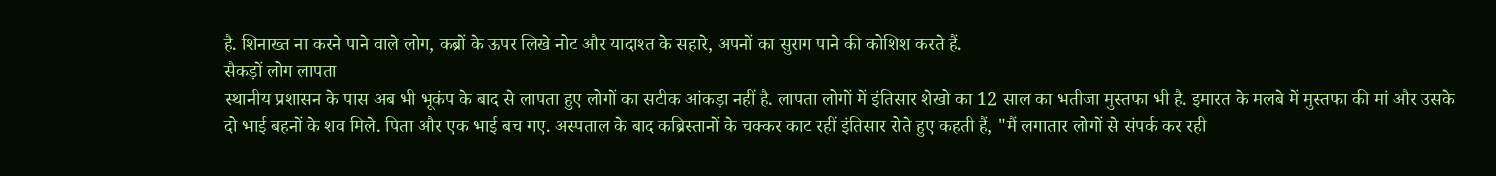है. शिनाख्त ना करने पाने वाले लोग, कब्रों के ऊपर लिखे नोट और यादाश्त के सहारे, अपनों का सुराग पाने की कोशिश करते हैं.
सैकड़ों लोग लापता
स्थानीय प्रशासन के पास अब भी भूकंप के बाद से लापता हुए लोगों का सटीक आंकड़ा नहीं है. लापता लोगों में इंतिसार शेखो का 12 साल का भतीजा मुस्तफा भी है. इमारत के मलबे में मुस्तफा की मां और उसके दो भाई बहनों के शव मिले. पिता और एक भाई बच गए. अस्पताल के बाद कब्रिस्तानों के चक्कर काट रहीं इंतिसार रोते हुए कहती हैं, "मैं लगातार लोगों से संपर्क कर रही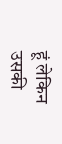हूं लेकिन उसकी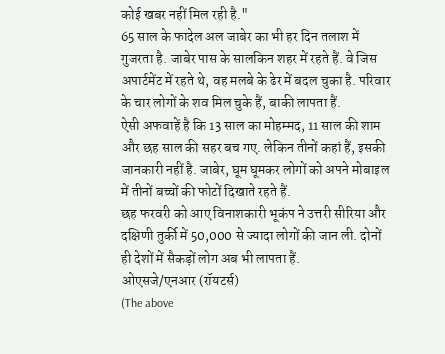कोई खबर नहीं मिल रही है."
65 साल के फादेल अल जाबेर का भी हर दिन तलाश में गुजरता है. जाबेर पास के सालकिन शहर में रहते हैं. वे जिस अपार्टमेंट में रहते थे, वह मलबे के ढेर में बदल चुका है. परिवार के चार लोगों के शव मिल चुके हैं, बाकी लापता हैं.
ऐसी अफवाहें है कि 13 साल का मोहम्मद, 11 साल की शाम और छह साल की सहर बच गए. लेकिन तीनों कहां हैं, इसकी जानकारी नहीं है. जाबेर, घूम घूमकर लोगों को अपने मोबाइल में तीनों बच्चों की फोटों दिखाते रहते हैं.
छह फरवरी को आए विनाशकारी भूकंप ने उत्तरी सीरिया और दक्षिणी तुर्की में 50,000 से ज्यादा लोगों की जान ली. दोनों ही देशों में सैकड़ों लोग अब भी लापता हैं.
ओएसजे/एनआर (रॉयटर्स)
(The above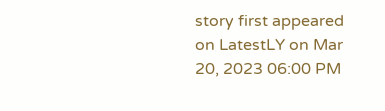story first appeared on LatestLY on Mar 20, 2023 06:00 PM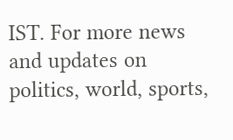IST. For more news and updates on politics, world, sports,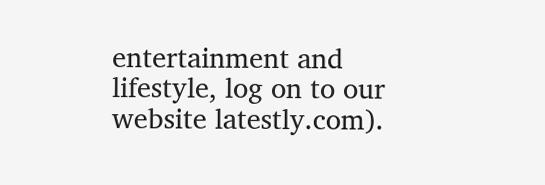entertainment and lifestyle, log on to our website latestly.com).